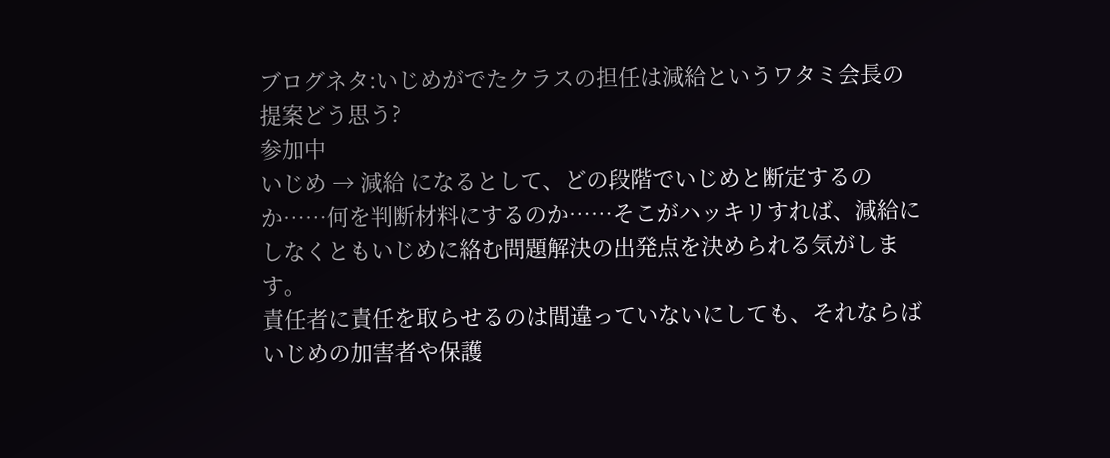ブログネタ:いじめがでたクラスの担任は減給というワタミ会長の提案どう思う?
参加中
いじめ → 減給 になるとして、どの段階でいじめと断定するのか……何を判断材料にするのか……そこがハッキリすれば、減給にしなくともいじめに絡む問題解決の出発点を決められる気がします。
責任者に責任を取らせるのは間違っていないにしても、それならばいじめの加害者や保護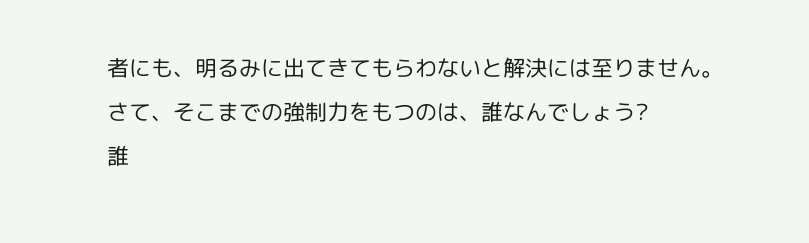者にも、明るみに出てきてもらわないと解決には至りません。
さて、そこまでの強制力をもつのは、誰なんでしょう?
誰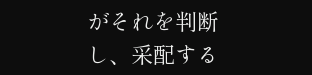がそれを判断し、采配する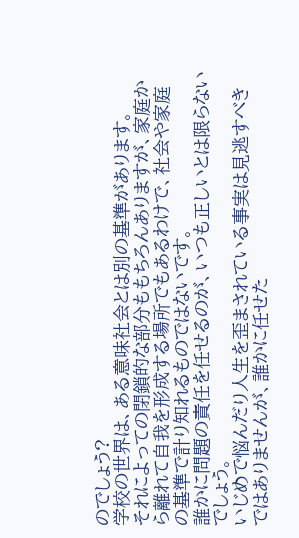のでしょう?
学校の世界は、ある意味社会とは別の基準があります。
それによっての閉鎖的な部分ももちろんありますが、家庭から離れて自我を形成する場所でもあるわけで、社会や家庭の基準で計り知れるものではないです。
誰かに問題の責任を任せるのが、いつも正しいとは限らないでしょう。
いじめで悩んだり人生を歪まされている事実は見逃すべきではありませんが、誰かに任せた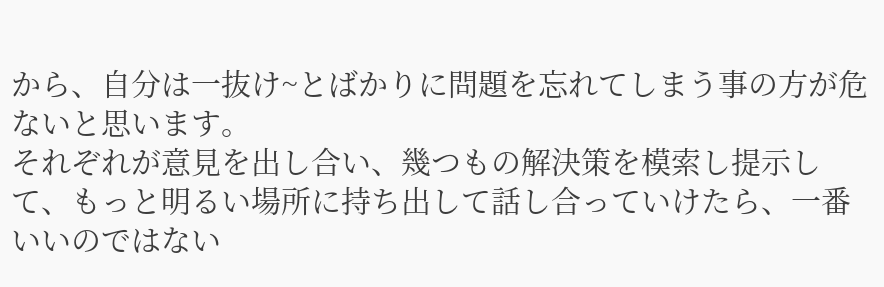から、自分は一抜け~とばかりに問題を忘れてしまう事の方が危ないと思います。
それぞれが意見を出し合い、幾つもの解決策を模索し提示して、もっと明るい場所に持ち出して話し合っていけたら、一番いいのではない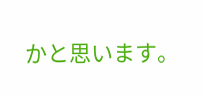かと思います。